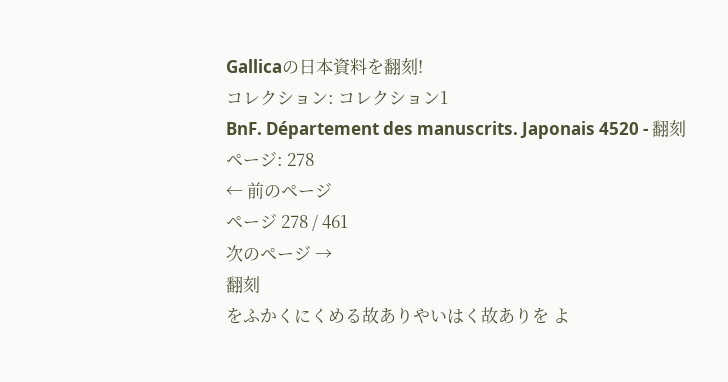Gallicaの日本資料を翻刻!
コレクション: コレクション1
BnF. Département des manuscrits. Japonais 4520 - 翻刻
ページ: 278
← 前のページ
ページ 278 / 461
次のページ →
翻刻
をふかくにくめる故ありやいはく故ありを よ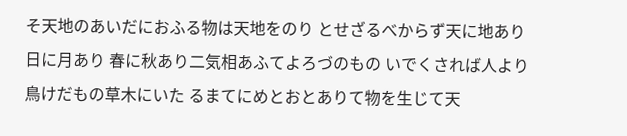そ天地のあいだにおふる物は天地をのり とせざるべからず天に地あり日に月あり 春に秋あり二気相あふてよろづのもの いでくされば人より鳥けだもの草木にいた るまてにめとおとありて物を生じて天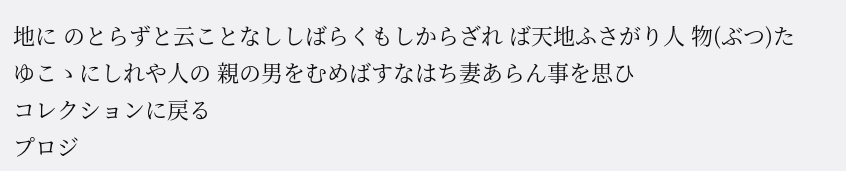地に のとらずと云ことなししばらくもしからざれ ば天地ふさがり人 物(ぶつ)たゆこゝにしれや人の 親の男をむめばすなはち妻あらん事を思ひ
コレクションに戻る
プロジ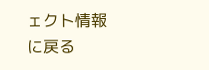ェクト情報に戻る